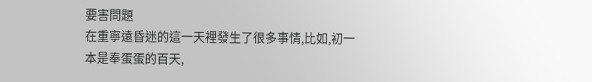要害問題
在重寧遠昏迷的這一天裡發生了很多事情,比如,初一本是奉蛋蛋的百天,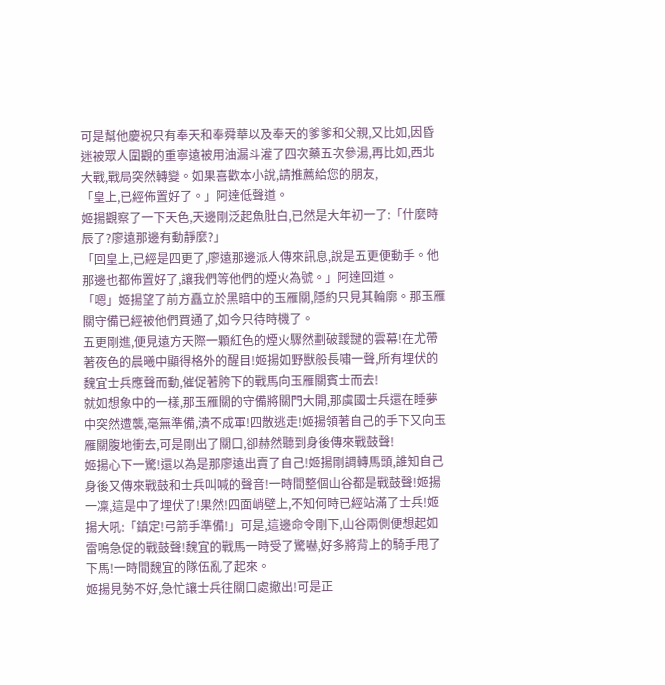可是幫他慶祝只有奉天和奉舜華以及奉天的爹爹和父親,又比如,因昏迷被眾人圍觀的重寧遠被用油漏斗灌了四次藥五次參湯,再比如,西北大戰,戰局突然轉變。如果喜歡本小說,請推薦給您的朋友,
「皇上,已經佈置好了。」阿達低聲道。
姬揚觀察了一下天色,天邊剛泛起魚肚白,已然是大年初一了:「什麼時辰了?廖遠那邊有動靜麼?」
「回皇上,已經是四更了,廖遠那邊派人傳來訊息,說是五更便動手。他那邊也都佈置好了,讓我們等他們的煙火為號。」阿達回道。
「嗯」姬揚望了前方矗立於黑暗中的玉雁關,隱約只見其輪廓。那玉雁關守備已經被他們買通了,如今只待時機了。
五更剛進,便見遠方天際一顆紅色的煙火驟然劃破靉靆的雲幕!在尤帶著夜色的晨曦中顯得格外的醒目!姬揚如野獸般長嘯一聲,所有埋伏的魏宜士兵應聲而動,催促著胯下的戰馬向玉雁關賓士而去!
就如想象中的一樣,那玉雁關的守備將關門大開,那虞國士兵還在睡夢中突然遭襲,毫無準備,潰不成軍!四散逃走!姬揚領著自己的手下又向玉雁關腹地衝去,可是剛出了關口,卻赫然聽到身後傳來戰鼓聲!
姬揚心下一驚!還以為是那廖遠出賣了自己!姬揚剛調轉馬頭,誰知自己身後又傳來戰鼓和士兵叫喊的聲音!一時間整個山谷都是戰鼓聲!姬揚一凜,這是中了埋伏了!果然!四面峭壁上,不知何時已經站滿了士兵!姬揚大吼:「鎮定!弓箭手準備!」可是,這邊命令剛下,山谷兩側便想起如雷鳴急促的戰鼓聲!魏宜的戰馬一時受了驚嚇,好多將背上的騎手甩了下馬!一時間魏宜的隊伍亂了起來。
姬揚見勢不好,急忙讓士兵往關口處撤出!可是正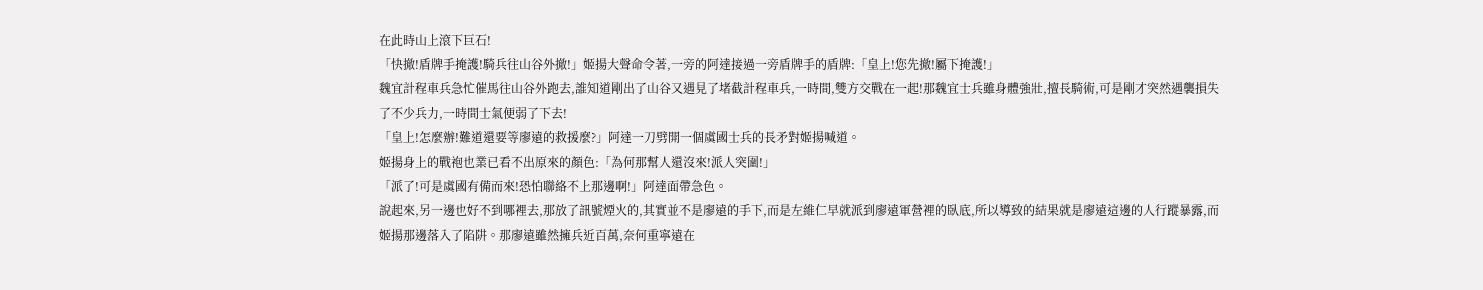在此時山上滾下巨石!
「快撤!盾牌手掩護!騎兵往山谷外撤!」姬揚大聲命令著,一旁的阿達接過一旁盾牌手的盾牌:「皇上!您先撤!屬下掩護!」
魏宜計程車兵急忙催馬往山谷外跑去,誰知道剛出了山谷又遇見了堵截計程車兵,一時間,雙方交戰在一起!那魏宜士兵雖身體強壯,擅長騎術,可是剛才突然遇襲損失了不少兵力,一時間士氣便弱了下去!
「皇上!怎麼辦!難道還要等廖遠的救援麼?」阿達一刀劈開一個虞國士兵的長矛對姬揚喊道。
姬揚身上的戰袍也業已看不出原來的顏色:「為何那幫人還沒來!派人突圍!」
「派了!可是虞國有備而來!恐怕聯絡不上那邊啊!」阿達面帶急色。
說起來,另一邊也好不到哪裡去,那放了訊號煙火的,其實並不是廖遠的手下,而是左維仁早就派到廖遠軍營裡的臥底,所以導致的結果就是廖遠這邊的人行蹤暴露,而姬揚那邊落入了陷阱。那廖遠雖然擁兵近百萬,奈何重寧遠在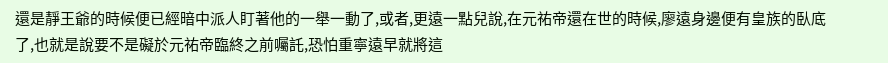還是靜王爺的時候便已經暗中派人盯著他的一舉一動了,或者,更遠一點兒說,在元祐帝還在世的時候,廖遠身邊便有皇族的臥底了,也就是說要不是礙於元祐帝臨終之前囑託,恐怕重寧遠早就將這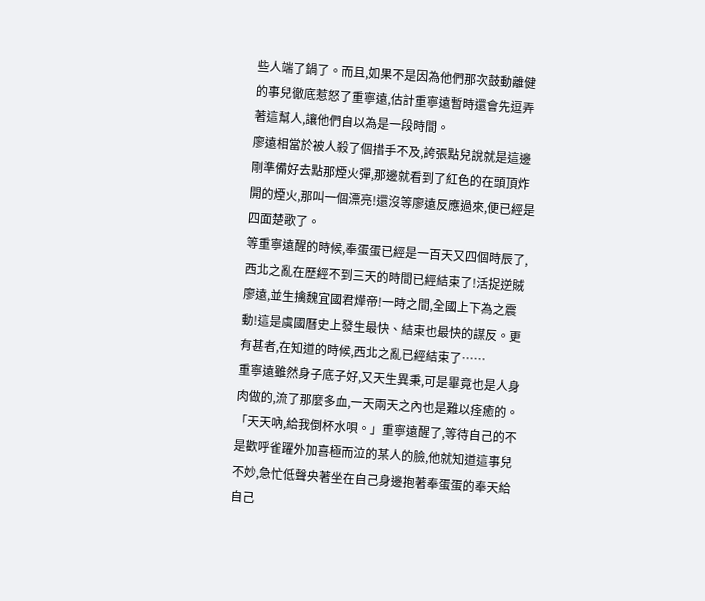些人端了鍋了。而且,如果不是因為他們那次鼓動離健的事兒徹底惹怒了重寧遠,估計重寧遠暫時還會先逗弄著這幫人,讓他們自以為是一段時間。
廖遠相當於被人殺了個措手不及,誇張點兒說就是這邊剛準備好去點那煙火彈,那邊就看到了紅色的在頭頂炸開的煙火,那叫一個漂亮!還沒等廖遠反應過來,便已經是四面楚歌了。
等重寧遠醒的時候,奉蛋蛋已經是一百天又四個時辰了,西北之亂在歷經不到三天的時間已經結束了!活捉逆賊廖遠,並生擒魏宜國君燁帝!一時之間,全國上下為之震動!這是虞國曆史上發生最快、結束也最快的謀反。更有甚者,在知道的時候,西北之亂已經結束了……
重寧遠雖然身子底子好,又天生異秉,可是畢竟也是人身肉做的,流了那麼多血,一天兩天之內也是難以痊癒的。「天天吶,給我倒杯水唄。」重寧遠醒了,等待自己的不是歡呼雀躍外加喜極而泣的某人的臉,他就知道這事兒不妙,急忙低聲央著坐在自己身邊抱著奉蛋蛋的奉天給自己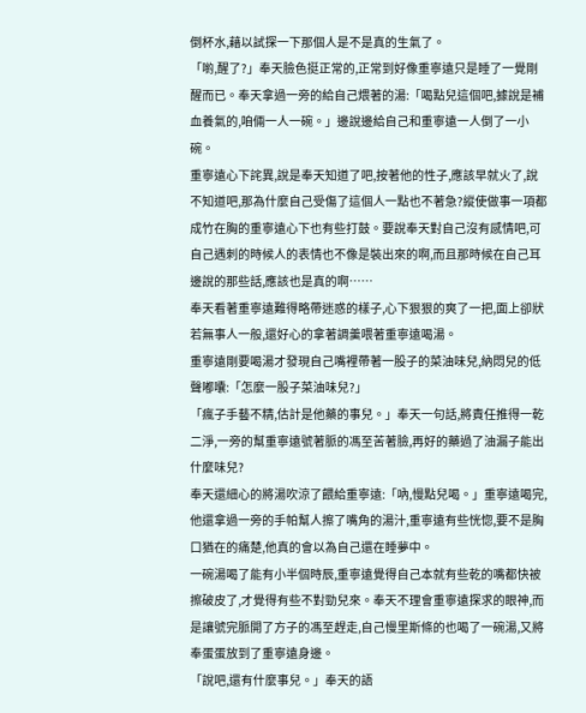倒杯水,藉以試探一下那個人是不是真的生氣了。
「喲,醒了?」奉天臉色挺正常的,正常到好像重寧遠只是睡了一覺剛醒而已。奉天拿過一旁的給自己煨著的湯:「喝點兒這個吧,據說是補血養氣的,咱倆一人一碗。」邊說邊給自己和重寧遠一人倒了一小碗。
重寧遠心下詫異,說是奉天知道了吧,按著他的性子,應該早就火了,說不知道吧,那為什麼自己受傷了這個人一點也不著急?縱使做事一項都成竹在胸的重寧遠心下也有些打鼓。要說奉天對自己沒有感情吧,可自己遇刺的時候人的表情也不像是裝出來的啊,而且那時候在自己耳邊說的那些話,應該也是真的啊……
奉天看著重寧遠難得略帶迷惑的樣子,心下狠狠的爽了一把,面上卻狀若無事人一般,還好心的拿著調羹喂著重寧遠喝湯。
重寧遠剛要喝湯才發現自己嘴裡帶著一股子的菜油味兒,納悶兒的低聲嘟囔:「怎麼一股子菜油味兒?」
「瘋子手藝不精,估計是他藥的事兒。」奉天一句話,將責任推得一乾二淨,一旁的幫重寧遠號著脈的馮至苦著臉,再好的藥過了油漏子能出什麼味兒?
奉天還細心的將湯吹涼了餵給重寧遠:「吶,慢點兒喝。」重寧遠喝完,他還拿過一旁的手帕幫人擦了嘴角的湯汁,重寧遠有些恍惚,要不是胸口猶在的痛楚,他真的會以為自己還在睡夢中。
一碗湯喝了能有小半個時辰,重寧遠覺得自己本就有些乾的嘴都快被擦破皮了,才覺得有些不對勁兒來。奉天不理會重寧遠探求的眼神,而是讓號完脈開了方子的馮至趕走,自己慢里斯條的也喝了一碗湯,又將奉蛋蛋放到了重寧遠身邊。
「說吧,還有什麼事兒。」奉天的語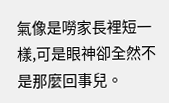氣像是嘮家長裡短一樣,可是眼神卻全然不是那麼回事兒。